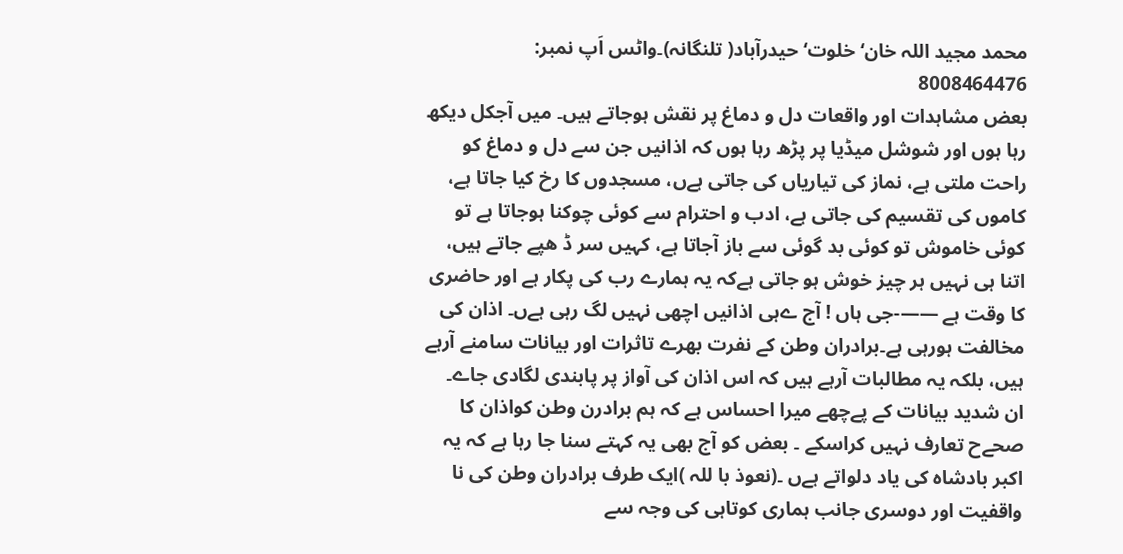محمد مجید اللہ خان‘ خلوت‘ حیدرآباد( تلنگانہ)۔واٹس اَپ نمبر: 8008464476
بعض مشاہدات اور واقعات دل و دماغ پر نقش ہوجاتے ہیں۔ میں آجکل دیکھ رہا ہوں اور شوشل میڈیا پر پڑھ رہا ہوں کہ اذانیں جن سے دل و دماغ کو راحت ملتی ہے، نماز کی تیاریاں کی جاتی ہےں، مسجدوں کا رخ کیا جاتا ہے، کاموں کی تقسیم کی جاتی ہے، ادب و احترام سے کوئی چوکنا ہوجاتا ہے تو کوئی خاموش تو کوئی بد گوئی سے باز آجاتا ہے، کہیں سر ڈ ھپے جاتے ہیں، اتنا ہی نہیں ہر چیز خوش ہو جاتی ہےکہ یہ ہمارے رب کی پکار ہے اور حاضری کا وقت ہے ——-جی ہاں ! آج ےہی اذانیں اچھی نہیں لگ رہی ہےں۔ اذان کی مخالفت ہورہی ہے۔برادران وطن کے نفرت بھرے تاثرات اور بیانات سامنے آرہے ہیں، بلکہ یہ مطالبات آرہے ہیں کہ اس اذان کی آواز پر پابندی لگادی جاے۔
ان شدید بیانات کے پےچھے میرا احساس ہے کہ ہم برادرن وطن کواذان کا صحےح تعارف نہیں کراسکے ۔ بعض کو آج بھی یہ کہتے سنا جا رہا ہے کہ یہ اکبر بادشاہ کی یاد دلواتے ہےں ۔(نعوذ با للہ )ایک طرف برادران وطن کی نا واقفیت اور دوسری جانب ہماری کوتاہی کی وجہ سے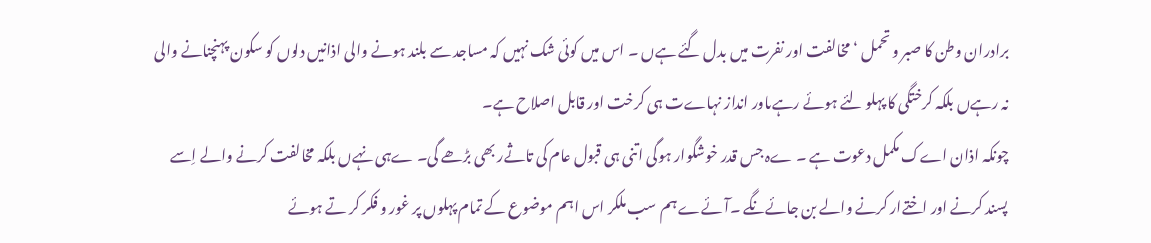برادران وطن کا صبر و تحمل ‘ مخالفت اور نفرت میں بدل گئے ہےں ۔ اس میں کوئی شک نہیں کہ مساجد سے بلند ہونے والی اذانیں دلوں کو سکون پہنچنانے والی نہ رہےں بلکہ کرختگی کا پہلو لئے ہوئے رہےںاور انداز نہاےت ہی کرخت اور قابل اصلاح ہے۔
چونکہ اذان اےک مکمل دعوت ہے ۔ ےہ جس قدر خوشگوار ہوگی اتنی ہی قبول عام کی تاثےر بھی بڑھے گی۔ ےہی نہےں بلکہ مخالفت کرنے والے اِسے پسند کرنے اور اختےار کرنے والے بن جائےنگے ۔آئےے ہم سب ملکر اس اہم موضوع کے تمام پہلوں پر غور و فکر کر تے ہوئے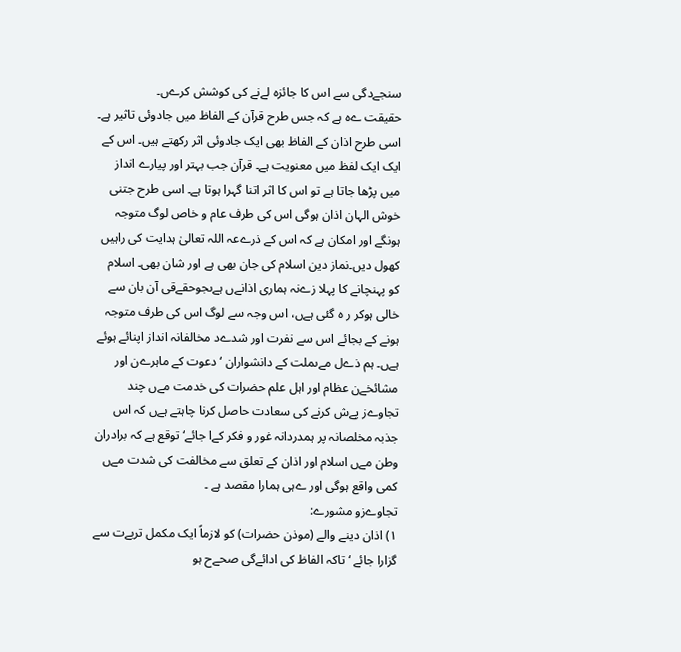سنجےدگی سے اس کا جائزہ لےنے کی کوشش کرےں۔
حقیقت ےہ ہے کہ جس طرح قرآن کے الفاظ میں جادوئی تاثیر ہے۔ اسی طرح اذان کے الفاظ بھی ایک جادوئی اثر رکھتے ہیں۔ اس کے ایک ایک لفظ میں معنویت ہے۔ قرآن جب بہتر اور پیارے انداز میں پڑھا جاتا ہے تو اس کا اثر اتنا گہرا ہوتا ہے۔ اسی طرح جتنی خوش الہان اذان ہوگی اس کی طرف عام و خاص لوگ متوجہ ہونگے اور امکان ہے کہ اس کے ذرےعہ اللہ تعالیٰ ہدایت کی راہیں کھول دیں۔نماز دین اسلام کی جان بھی ہے اور شان بھی۔ اسلام کو پہنچانے کا پہلا زےنہ ہماری اذانےں ہےںجوحقےقی آن بان سے خالی ہوکر ر ہ گئی ہےں، اس وجہ سے لوگ اس کی طرف متوجہ ہونے کے بجائے اس سے نفرت اور شدےد مخالفانہ انداز اپنائے ہوئے ہےں۔ ہم ذےل مےںملت کے دانشواران ‘ دعوت کے ماہرےن اور مشائخےن عظام اور اہل علم حضرات کی خدمت مےں چند تجاوےز پےش کرنے کی سعادت حاصل کرنا چاہتے ہےں کہ اس جذبہ مخلصانہ پر ہمدردانہ غور و فکر کےا جائے‘ توقع ہے کہ برادران وطن مےں اسلام اور اذان کے تعلق سے مخالفت کی شدت مےں کمی واقع ہوگی اور ےہی ہمارا مقصد ہے ۔
تجاوےزو مشورے:
۱) اذان دینے والے (موذن حضرات) کو لازماً ایک مکمل تربےت سے گزارا جائے ‘ تاکہ الفاظ کی ادائےگی صحےح ہو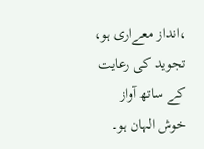،انداز معےاری ہو، تجوید کی رعایت کے ساتھ آواز خوش الہان ہو۔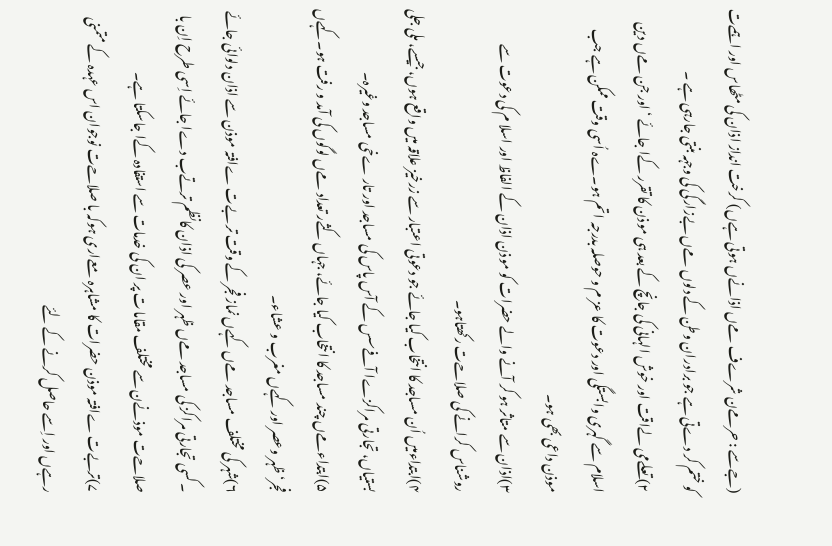(جےسے : حرمےن شرےف مےں اذانےں ہوتی ہےں) کرخت انداز اذان کی مٹھاس اور اہمےت کو ختم کر دےتی ہے جو برادران وطن کے دلوں مےں بےزارگی کی وجہہ بنتی جارہی ہے ۔
۲) تعلےمی لےاقت اور خوش الہانی کی جانچ کے بعد ہی موذن کا تقرر کےا جائے ‘ اور جن مےں دین اسلام سے گہری وابستگی اور دعوت کا عز م و حوصلہ بدرجہ اتم ہو۔ےہ اُسی وقت ممکن ہے جب موذن داعی بھی ہو۔
۳)اذان سے متاثر ہو کر آنے والے حضرات کو موذن اذان کے الفاظ اور اسلا م کی دعوت سے روشناس کرانے کی صلاحےت رکھتاہو۔
۴)ابتداءمیں اُن مساجد کا انتخاب کیا جائے جو دعوتی اعتبار سے زرخیز علاقہ میں واقع ہوں، جیسے، ملی جلی بستیاں، تجارتی مراکزےا آفےسس کے آس پاس کی مساجد اور تار ےخی مساجد وغیرہ۔
۵)ابتداءمےں چند مساجد کا انتخاب کیا جائے، جہاں کثےر تعداد مےں لوگوں کی آمد و رفت ہو۔کہےں فجر‘ ظہر وعصر اور کہےں مغرب و عشاء۔
۶)شہر کی مختلف مساجد مےں کہےں نماز فجر کے وقت تر بےت ےافتہ موذن سے اذان دلوائی جائے ۔ کسی تجارتی مراکز کی مساجد مےں ظہر اور عصر کی اذان کانظم ترتےب دےا جائے اِسی طرح اِن با صلاحےت موذنےن سے مختلف مقاما ت پر ان کی خدمات سے استفادہ کےا جاسکتا ہے۔
۷)تربےت ےافتہ موذن حضرات کا مشاہرہ معےاری ہوکہ با صلاحےت نوجوان اس عہدہ کے متمنی رہےں اور اِسے حاصل کرنے کے لئے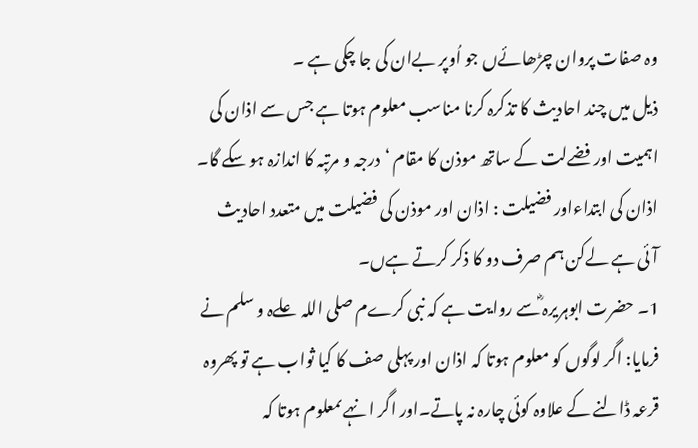وہ صفات پروان چڑھائےں جو اُوپر بےان کی جا چکی ہے ۔
ذیل میں چند احادیث کا تذکرہ کرنا مناسب معلوم ہوتا ہے جس سے اذان کی اہمیت اور فضےلت کے ساتھ موذن کا مقام ‘درجہ و مرتبہ کا اندازہ ہو سکے گا۔
اذان کی ابتداءاور فضیلت : اذان اور موذن کی فضیلت میں متعدد احادیث آئی ہے لےکن ہم صرف دو کا ذکر کرتے ہےں۔
1۔ حضرت ابوہریرہ ؓسے روایت ہے کہ نبی کرےم صلی اللہ علےہ و سلم نے فرمایا: اگر لوگوں کو معلوم ہوتا کہ اذان اور پہلی صف کا کیا ثواب ہے تو پھروہ قرعہ ڈالنے کے علاوہ کوئی چارہ نہ پاتے۔اور اگر ا نہےںمعلوم ہوتا کہ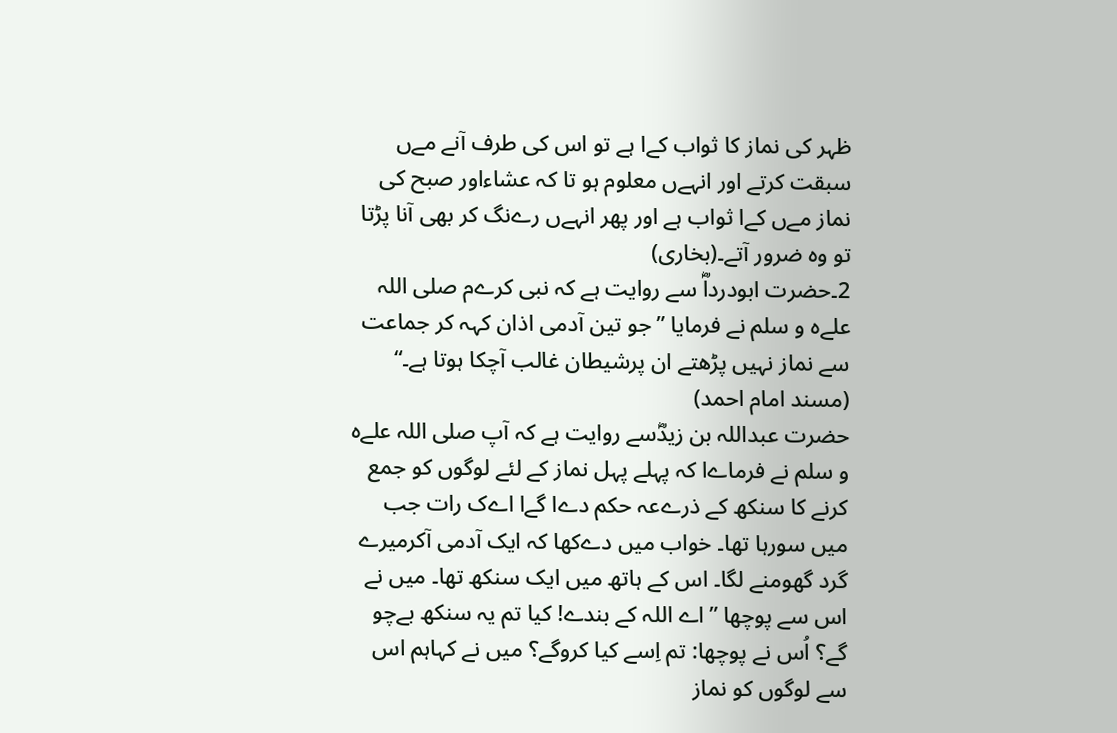ظہر کی نماز کا ثواب کےا ہے تو اس کی طرف آنے مےں سبقت کرتے اور انہےں معلوم ہو تا کہ عشاءاور صبح کی نماز مےں کےا ثواب ہے اور پھر انہےں رےنگ کر بھی آنا پڑتا تو وہ ضرور آتے۔(بخاری)
2۔حضرت ابودرداؓ سے روایت ہے کہ نبی کرےم صلی اللہ علےہ و سلم نے فرمایا ” جو تین آدمی اذان کہہ کر جماعت سے نماز نہیں پڑھتے ان پرشیطان غالب آچکا ہوتا ہے۔“ (مسند امام احمد)
حضرت عبداللہ بن زیدؓسے روایت ہے کہ آپ صلی اللہ علےہ و سلم نے فرماےا کہ پہلے پہل نماز کے لئے لوگوں کو جمع کرنے کا سنکھ کے ذرےعہ حکم دےا گےا اےک رات جب میں سورہا تھا۔ خواب میں دےکھا کہ ایک آدمی آکرمیرے گرد گھومنے لگا۔ اس کے ہاتھ میں ایک سنکھ تھا۔ میں نے اس سے پوچھا ”اے اللہ کے بندے! کیا تم یہ سنکھ بےچو گے؟ اُس نے پوچھا: تم اِسے کیا کروگے؟ میں نے کہاہم اس سے لوگوں کو نماز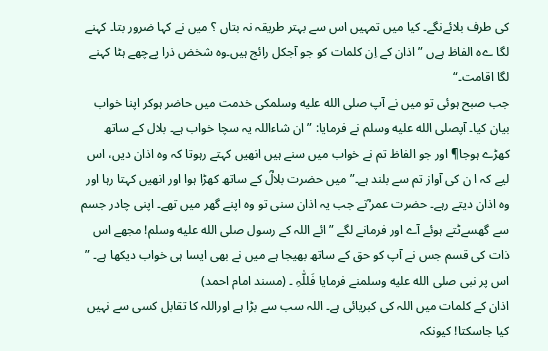کی طرف بلائےنگے۔ کیا میں تمہیں اس سے بہتر طریقہ نہ بتاں ؟ میں نے کہا ضرور بتا۔ کہنے لگا ےہ الفاظ ہےں ” اذان کے اِن کلمات کو جو آجکل رائج ہیں۔وہ شخض ذرا پےچھے ہٹا کہنے لگا اقامت۔“
جب صبح ہوئی تو میں نے آپ صلى الله عليه وسلمکی خدمت میں حاضر ہوکر اپنا خواب بیان کیا۔ آپصلى الله عليه وسلم نے فرمایا: ” ان شاءاللہ یہ سچا خواب ہے۔ بلال کے ساتھ کھڑے ہوجا¶ اور جو الفاظ تم نے خواب میں سنے ہیں انھیں کہتے رہوتا کہ وہ اذان دیں، اس لیے کہ ا ن کی آواز تم سے بلند ہے۔” میں حضرت بلالؓ کے ساتھ کھڑا ہوا اور انھیں کہتا رہا اور وہ اذان دیتے رہے۔ حضرت عمر ؓنے جب یہ اذان سنی تو وہ اپنے گھر میں تھے۔ اپنی چادر جسم سے گھسےٹتے ہوئے آے اور فرمانے لگے ” ائے اللہ کے رسول صلى الله عليه وسلم! مجھے اس ذات کی قسم جس نے آپ کو حق کے ساتھ بھیجا ہے میں نے بھی ایسا ہی خواب دیکھا ہے۔ ” اس پر نبی صلى الله عليه وسلمنے فرمایا فَللّٰہِ ۔ (مسند امام احمد)
اذان کے کلمات میں اللہ کی کبریائی ہے۔ اللہ سب سے بڑا ہے اوراللہ کا تقابل کسی سے نہیں کیا جاسکتا! کیونکہ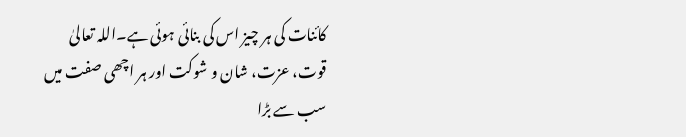کائنات کی ہر چیز اس کی بنائی ہوئی ہے۔اللہ تعالیٰ قوت، عزت، شان و شوکت اور ہر اچھی صفت میں سب سے بڑا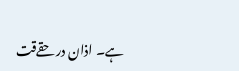ہے۔ اذان درحقےقت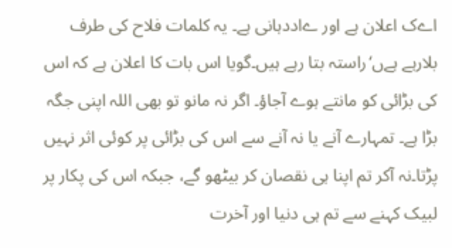اےک اعلان ہے اور ےاددہانی ہے۔ یہ کلمات فلاح کی طرف بلارہے ہےں‘راستہ بتا رہے ہیں۔گویا اس بات کا اعلان ہے کہ اس کی بڑائی کو مانتے ہوے آجاؤ۔ اگر نہ مانو تو بھی اللہ اپنی جگہ بڑا ہے۔ تمہارے آنے یا نہ آنے سے اس کی بڑائی پر کوئی اثر نہیں پڑتا۔نہ آکر تم اپنا ہی نقصان کر بیٹھو گے، جبکہ اس کی پکار پر لبیک کہنے سے تم ہی دنیا اور آخرت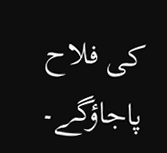کی فلاح پاجاؤگے۔